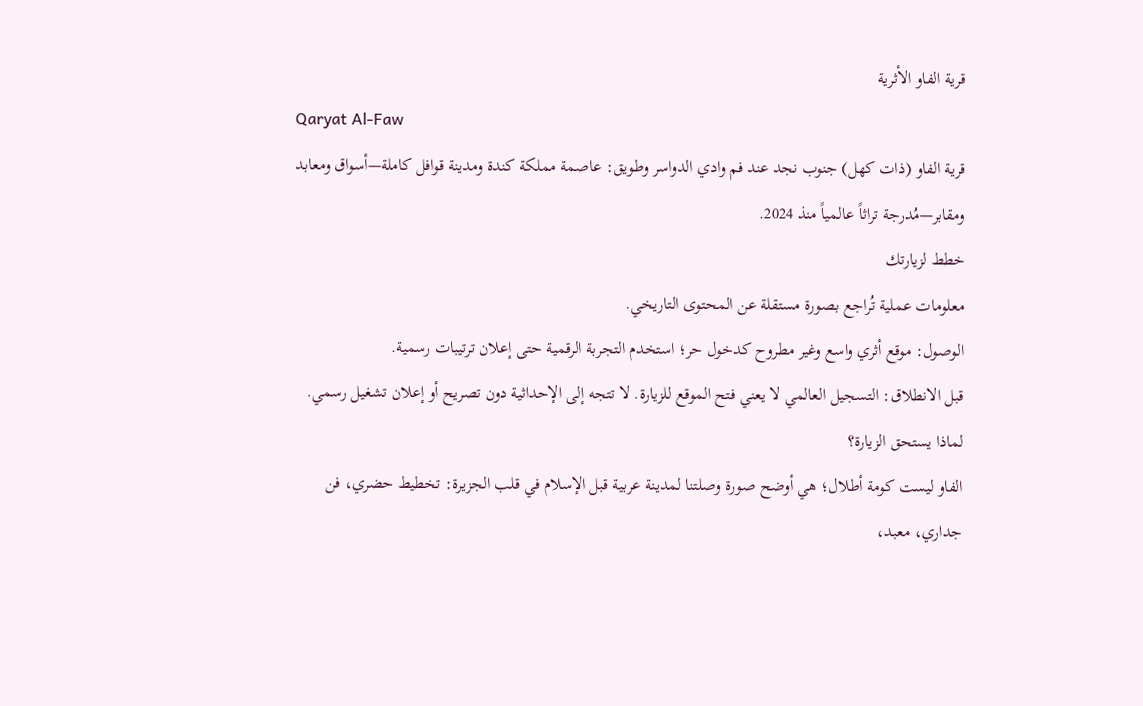قرية الفاو الأثرية
Qaryat Al-Faw
قرية الفاو (ذات كهل) جنوب نجد عند فم وادي الدواسر وطويق: عاصمة مملكة كندة ومدينة قوافل كاملة—أسواق ومعابد ومقابر—مُدرجة تراثاً عالمياً منذ 2024.
خطط لزيارتك
معلومات عملية تُراجع بصورة مستقلة عن المحتوى التاريخي.
الوصول: موقع أثري واسع وغير مطروح كدخول حر؛ استخدم التجربة الرقمية حتى إعلان ترتيبات رسمية.
قبل الانطلاق: التسجيل العالمي لا يعني فتح الموقع للزيارة. لا تتجه إلى الإحداثية دون تصريح أو إعلان تشغيل رسمي.
لماذا يستحق الزيارة؟
الفاو ليست كومة أطلال؛ هي أوضح صورة وصلتنا لمدينة عربية قبل الإسلام في قلب الجزيرة: تخطيط حضري، فن جداري، معبد،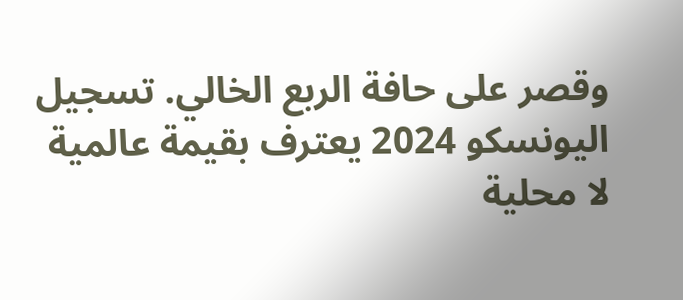وقصر على حافة الربع الخالي. تسجيل اليونسكو 2024 يعترف بقيمة عالمية لا محلية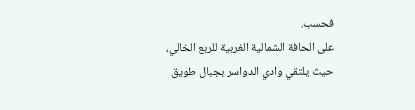فحسب.
على الحافة الشمالية الغربية للربع الخالي، حيث يلتقي وادي الدواسر بجبال طويق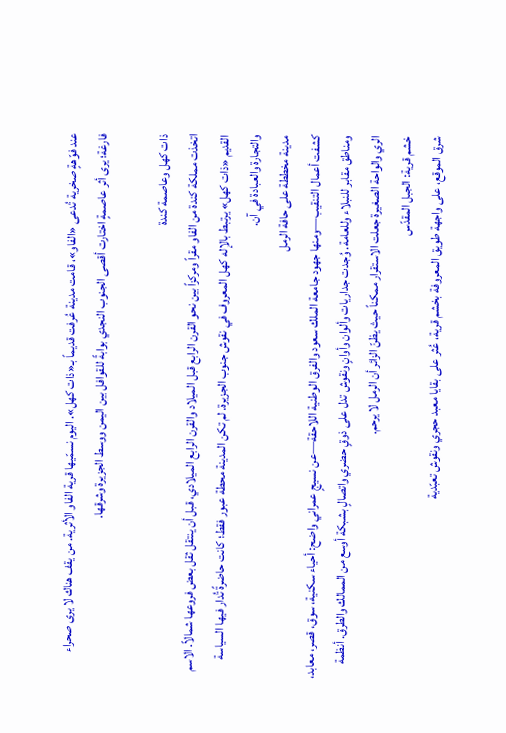عند فوّهةٍ صخرية تُدعى «الفاو»، قامت مدينة عُرفت قديماً بـ«ذات كهل». اليوم نسمّيها قرية الفاو الأثرية. من يقف هناك لا يرى صحراء فارغة؛ يرى أثر عاصمةٍ اختارت أقصى الجنوب النجدي بوابةً للقوافل بين اليمن ووسط الجزيرة وشرقها.

ذات كهل وعاصمة كندة
اتخذت مملكة كندة من الفاو مقراً ومركزاً بين نحو القرن الرابع قبل الميلاد والقرن الرابع الميلادي، قبل أن ينتقل ثقل بعض فروعها شمالاً. الاسم القديم «ذات كهل» يرتبط بالإله كهل المعروف في نقوش جنوب الجزيرة. لم تكن المدينة محطة عبور فقط؛ كانت حاضرةً تُدار فيها السياسة والتجارة والعبادة في آن.
مدينة مخططة على حافة الرمل
كشفت أعمال التنقيب—ومنها جهود جامعة الملك سعود والفرق الوطنية اللاحقة—عن نسيجٍ عمراني واضح: أحياء سكنية، سوق، قصر، معابد، ومناطق مقابر للنبلاء وللعامة. وُجدت جداريات وألوان وأوانٍ ونقوش تدل على ذوقٍ حضري واتصالٍ بشبكة أوسع من الممالك والطرق. أنظمة الري والواحة الصغيرة جعلت الاستقرار ممكناً حيث يظنّ الزائر أن الرمل لا يرحم.
خشم قرية: الجبل المقدّس
شرق الموقع، على واجهة طويق المعروفة بخشم قرية، عُثر على بقايا معبد حجري ونقوش تعبّدية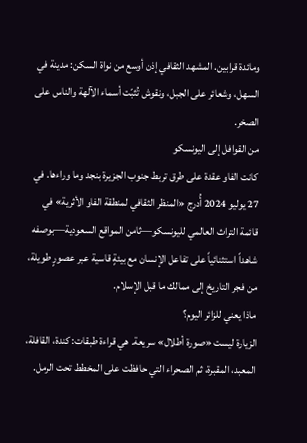ومائدة قرابين. المشهد الثقافي إذن أوسع من نواة السكن: مدينة في السهل، وشعائر على الجبل، ونقوش تُثبّت أسماء الآلهة والناس على الصخر.
من القوافل إلى اليونسكو
كانت الفاو عقدة على طرق تربط جنوب الجزيرة بنجد وما وراءها. في 27 يوليو 2024 أُدرج «المنظر الثقافي لمنطقة الفاو الأثرية» في قائمة التراث العالمي لليونسكو—ثامن المواقع السعودية—بوصفه شاهداً استثنائياً على تفاعل الإنسان مع بيئةٍ قاسية عبر عصورٍ طويلة، من فجر التاريخ إلى ممالك ما قبل الإسلام.
ماذا يعني للزائر اليوم؟
الزيارة ليست «صورة أطلال» سريعة. هي قراءة طبقات: كندة، القافلة، المعبد، المقبرة، ثم الصحراء التي حافظت على المخطط تحت الرمل.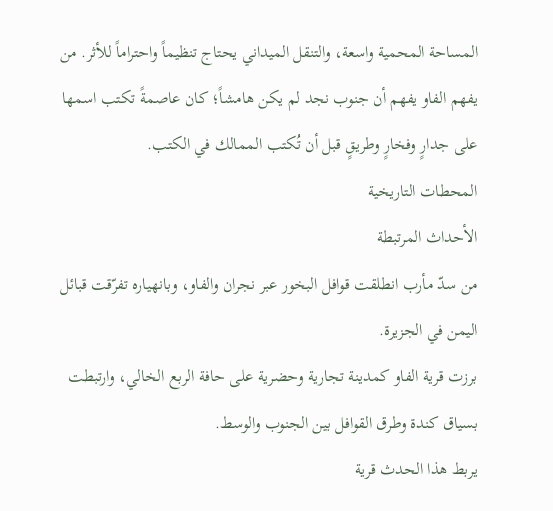المساحة المحمية واسعة، والتنقل الميداني يحتاج تنظيماً واحتراماً للأثر. من يفهم الفاو يفهم أن جنوب نجد لم يكن هامشاً؛ كان عاصمةً تكتب اسمها على جدارٍ وفخارٍ وطريقٍ قبل أن تُكتب الممالك في الكتب.
المحطات التاريخية
الأحداث المرتبطة
من سدّ مأرب انطلقت قوافل البخور عبر نجران والفاو، وبانهياره تفرّقت قبائل اليمن في الجزيرة.
برزت قرية الفاو كمدينة تجارية وحضرية على حافة الربع الخالي، وارتبطت بسياق كندة وطرق القوافل بين الجنوب والوسط.
يربط هذا الحدث قرية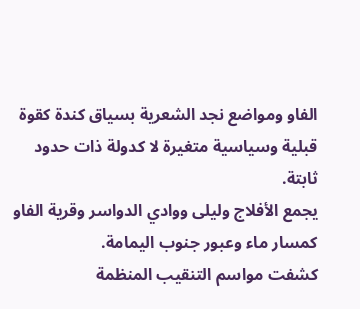الفاو ومواضع نجد الشعرية بسياق كندة كقوة قبلية وسياسية متغيرة لا كدولة ذات حدود ثابتة.
يجمع الأفلاج وليلى ووادي الدواسر وقرية الفاو كمسار ماء وعبور جنوب اليمامة.
كشفت مواسم التنقيب المنظمة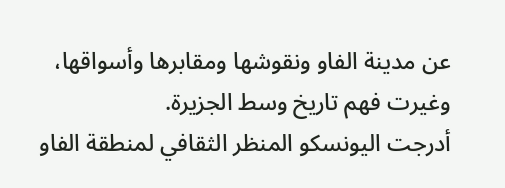عن مدينة الفاو ونقوشها ومقابرها وأسواقها، وغيرت فهم تاريخ وسط الجزيرة.
أدرجت اليونسكو المنظر الثقافي لمنطقة الفاو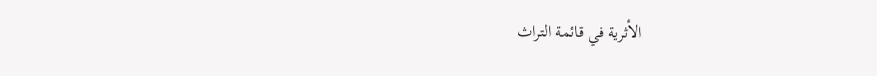الأثرية في قائمة التراث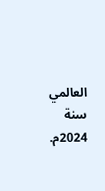العالمي سنة 2024م.